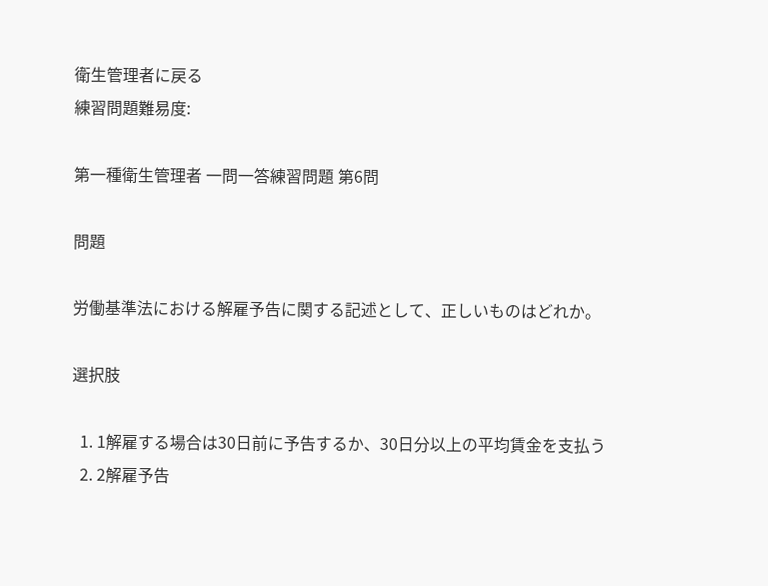衛生管理者に戻る
練習問題難易度:

第一種衛生管理者 一問一答練習問題 第6問

問題

労働基準法における解雇予告に関する記述として、正しいものはどれか。

選択肢

  1. 1解雇する場合は30日前に予告するか、30日分以上の平均賃金を支払う
  2. 2解雇予告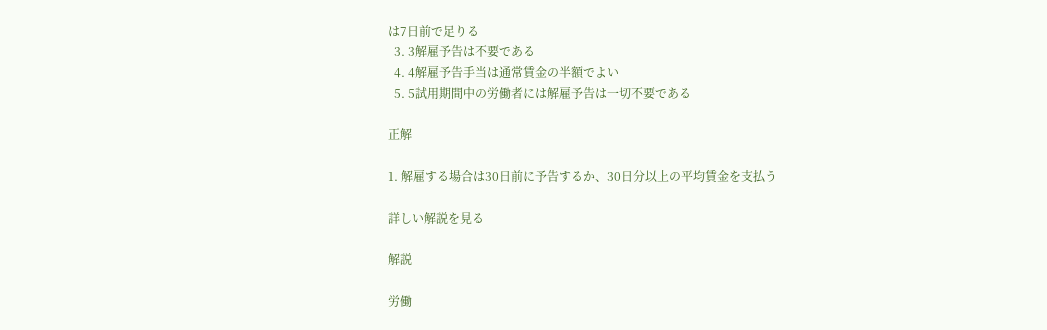は7日前で足りる
  3. 3解雇予告は不要である
  4. 4解雇予告手当は通常賃金の半額でよい
  5. 5試用期間中の労働者には解雇予告は一切不要である

正解

1. 解雇する場合は30日前に予告するか、30日分以上の平均賃金を支払う

詳しい解説を見る

解説

労働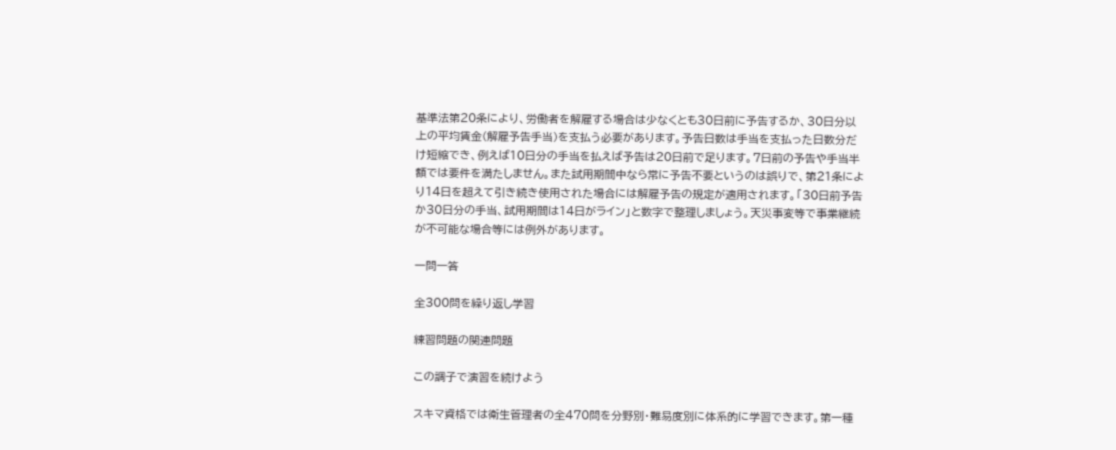基準法第20条により、労働者を解雇する場合は少なくとも30日前に予告するか、30日分以上の平均賃金(解雇予告手当)を支払う必要があります。予告日数は手当を支払った日数分だけ短縮でき、例えば10日分の手当を払えば予告は20日前で足ります。7日前の予告や手当半額では要件を満たしません。また試用期間中なら常に予告不要というのは誤りで、第21条により14日を超えて引き続き使用された場合には解雇予告の規定が適用されます。「30日前予告か30日分の手当、試用期間は14日がライン」と数字で整理しましょう。天災事変等で事業継続が不可能な場合等には例外があります。

一問一答

全300問を繰り返し学習

練習問題の関連問題

この調子で演習を続けよう

スキマ資格では衛生管理者の全470問を分野別・難易度別に体系的に学習できます。第一種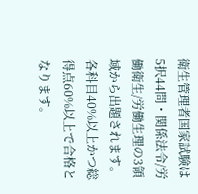衛生管理者国家試験は5択44問・関係法令/労働衛生/労働生理の3領域から出題されます。各科目40%以上かつ総得点60%以上で合格となります。